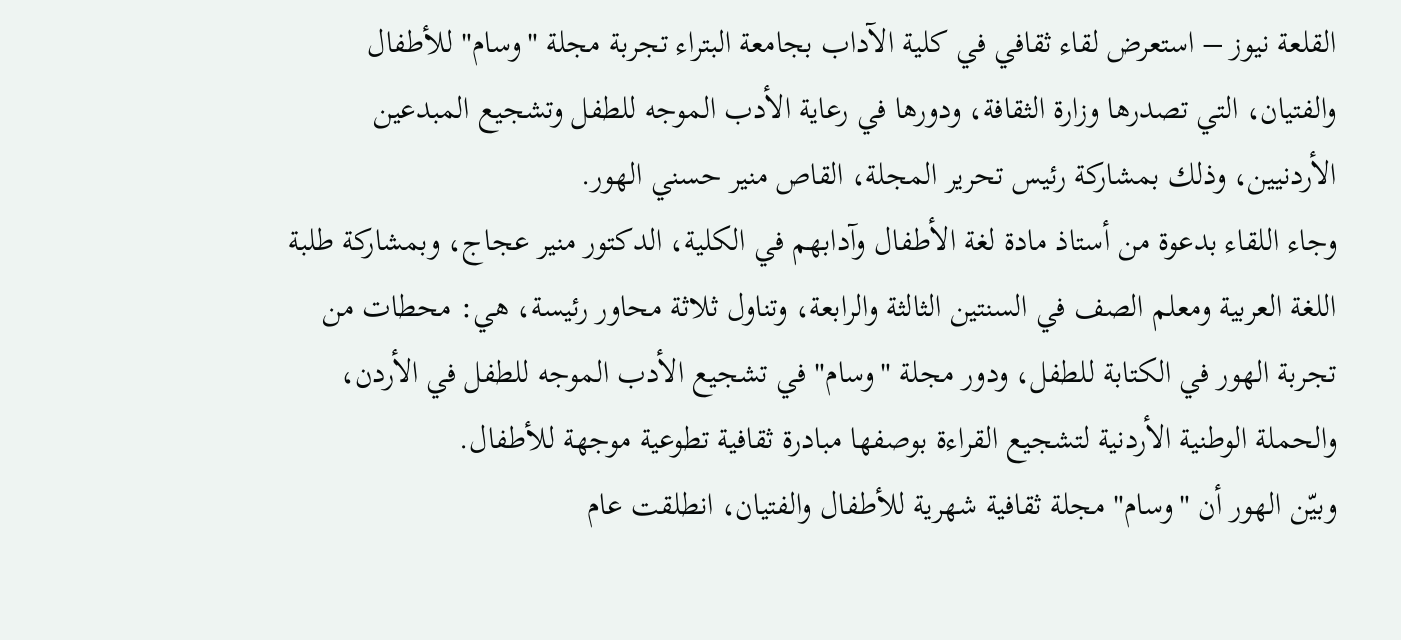القلعة نيوز – استعرض لقاء ثقافي في كلية الآداب بجامعة البتراء تجربة مجلة "وسام" للأطفال والفتيان، التي تصدرها وزارة الثقافة، ودورها في رعاية الأدب الموجه للطفل وتشجيع المبدعين الأردنيين، وذلك بمشاركة رئيس تحرير المجلة، القاص منير حسني الهور.
وجاء اللقاء بدعوة من أستاذ مادة لغة الأطفال وآدابهم في الكلية، الدكتور منير عجاج، وبمشاركة طلبة اللغة العربية ومعلم الصف في السنتين الثالثة والرابعة، وتناول ثلاثة محاور رئيسة، هي: محطات من تجربة الهور في الكتابة للطفل، ودور مجلة "وسام" في تشجيع الأدب الموجه للطفل في الأردن، والحملة الوطنية الأردنية لتشجيع القراءة بوصفها مبادرة ثقافية تطوعية موجهة للأطفال.
وبيّن الهور أن "وسام" مجلة ثقافية شهرية للأطفال والفتيان، انطلقت عام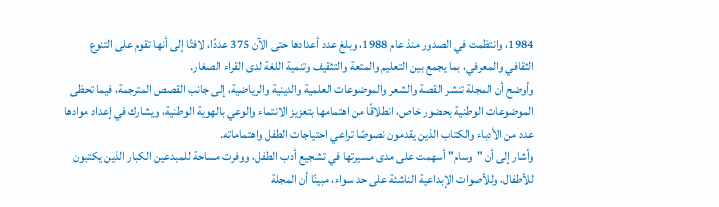1984، وانتظمت في الصدور منذ عام 1988، وبلغ عدد أعدادها حتى الآن 375 عددًا، لافتًا إلى أنها تقوم على التنوع الثقافي والمعرفي، بما يجمع بين التعليم والمتعة والتثقيف وتنمية اللغة لدى القراء الصغار.
وأوضح أن المجلة تنشر القصة والشعر والموضوعات العلمية والدينية والرياضية، إلى جانب القصص المترجمة، فيما تحظى الموضوعات الوطنية بحضور خاص، انطلاقًا من اهتمامها بتعزيز الانتماء والوعي بالهوية الوطنية، ويشارك في إعداد موادها عدد من الأدباء والكتاب الذين يقدمون نصوصًا تراعي احتياجات الطفل واهتماماته.
وأشار إلى أن "وسام" أسهمت على مدى مسيرتها في تشجيع أدب الطفل، ووفرت مساحة للمبدعين الكبار الذين يكتبون للأطفال، وللأصوات الإبداعية الناشئة على حد سواء، مبينًا أن المجلة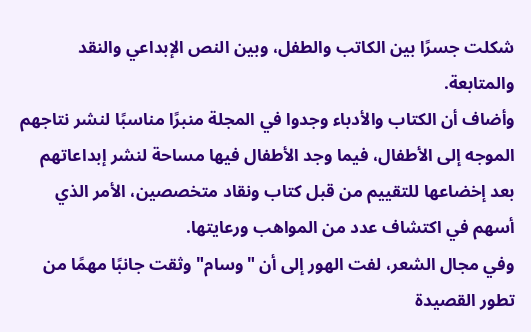شكلت جسرًا بين الكاتب والطفل، وبين النص الإبداعي والنقد والمتابعة.
وأضاف أن الكتاب والأدباء وجدوا في المجلة منبرًا مناسبًا لنشر نتاجهم الموجه إلى الأطفال، فيما وجد الأطفال فيها مساحة لنشر إبداعاتهم بعد إخضاعها للتقييم من قبل كتاب ونقاد متخصصين، الأمر الذي أسهم في اكتشاف عدد من المواهب ورعايتها.
وفي مجال الشعر، لفت الهور إلى أن "وسام" وثقت جانبًا مهمًا من تطور القصيدة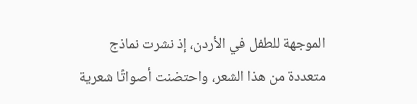الموجهة للطفل في الأردن، إذ نشرت نماذج متعددة من هذا الشعر، واحتضنت أصواتًا شعرية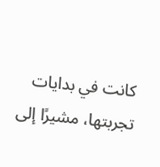كانت في بدايات تجربتها، مشيرًا إلى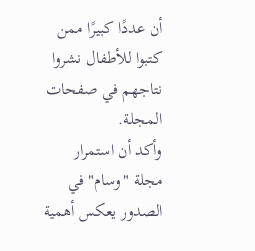أن عددًا كبيرًا ممن كتبوا للأطفال نشروا نتاجهم في صفحات المجلة.
وأكد أن استمرار مجلة "وسام" في الصدور يعكس أهمية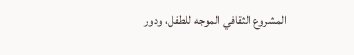المشروع الثقافي الموجه للطفل، ودور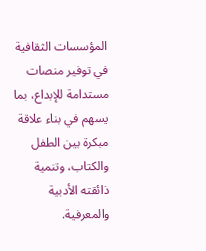المؤسسات الثقافية في توفير منصات مستدامة للإبداع، بما يسهم في بناء علاقة مبكرة بين الطفل والكتاب، وتنمية ذائقته الأدبية والمعرفية.